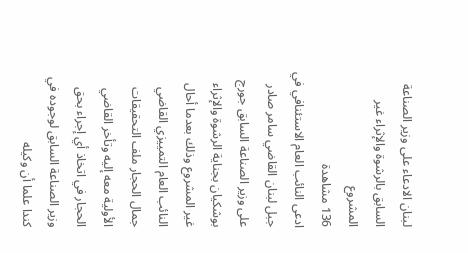لبنان الادعاء على وزير الصناعة السابق بالرشوة والإثراء غير المشروع
136 مشاهدة
ادعى النائب العام الاستئنافي في جبل لبنان القاضي سامر صادر على وزير الصناعة السابق جورج بوشكيان بجناية الرشوة والإثراء غير المشروع وذلك بعدما أحال النائب العام التمييزي القاضي جمال الحجار ملف التحقيقات الأولية معه إليه وتأخر القاضي الحجار في اتخاذ أي إجراء بحق وزير الصناعة السابق لوجوده في كندا علما أن وكيله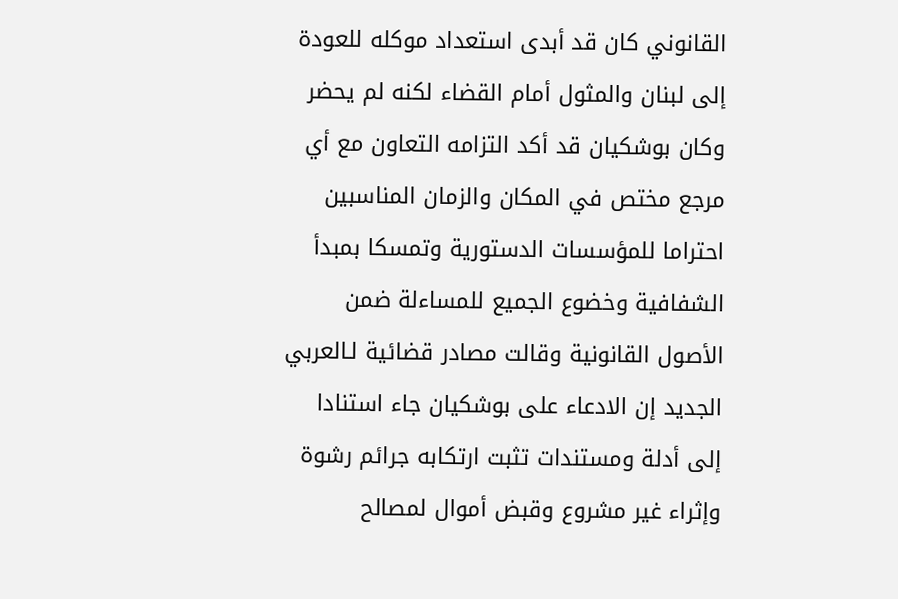القانوني كان قد أبدى استعداد موكله للعودة إلى لبنان والمثول أمام القضاء لكنه لم يحضر وكان بوشكيان قد أكد التزامه التعاون مع أي مرجع مختص في المكان والزمان المناسبين احتراما للمؤسسات الدستورية وتمسكا بمبدأ الشفافية وخضوع الجميع للمساءلة ضمن الأصول القانونية وقالت مصادر قضائية لـالعربي الجديد إن الادعاء على بوشكيان جاء استنادا إلى أدلة ومستندات تثبت ارتكابه جرائم رشوة وإثراء غير مشروع وقبض أموال لمصالح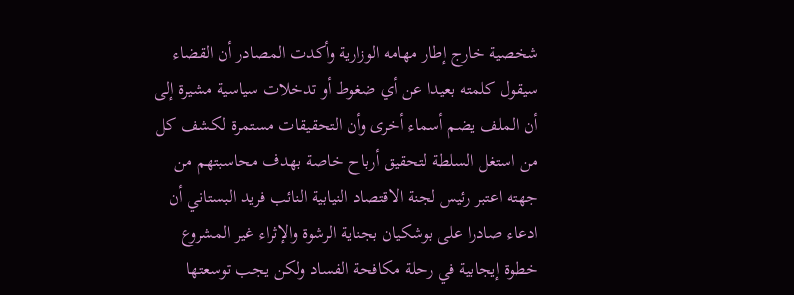شخصية خارج إطار مهامه الوزارية وأكدت المصادر أن القضاء سيقول كلمته بعيدا عن أي ضغوط أو تدخلات سياسية مشيرة إلى أن الملف يضم أسماء أخرى وأن التحقيقات مستمرة لكشف كل من استغل السلطة لتحقيق أرباح خاصة بهدف محاسبتهم من جهته اعتبر رئيس لجنة الاقتصاد النيابية النائب فريد البستاني أن ادعاء صادرا على بوشكيان بجناية الرشوة والإثراء غير المشروع خطوة إيجابية في رحلة مكافحة الفساد ولكن يجب توسعتها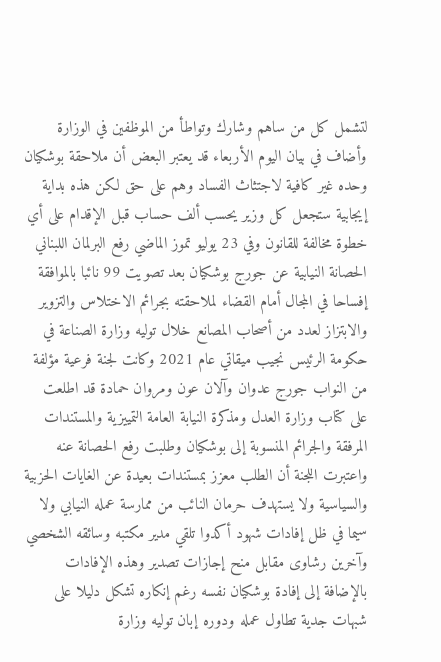لتشمل كل من ساهم وشارك وتواطأ من الموظفين في الوزارة وأضاف في بيان اليوم الأربعاء قد يعتبر البعض أن ملاحقة بوشكيان وحده غير كافية لاجتثاث الفساد وهم على حق لكن هذه بداية إيجابية ستجعل كل وزير يحسب ألف حساب قبل الإقدام على أي خطوة مخالفة للقانون وفي 23 يوليو تموز الماضي رفع البرلمان اللبناني الحصانة النيابية عن جورج بوشكيان بعد تصويت 99 نائبا بالموافقة إفساحا في المجال أمام القضاء لملاحقته بجرائم الاختلاس والتزوير والابتزاز لعدد من أصحاب المصانع خلال توليه وزارة الصناعة في حكومة الرئيس نجيب ميقاتي عام 2021 وكانت لجنة فرعية مؤلفة من النواب جورج عدوان وآلان عون ومروان حمادة قد اطلعت على كتاب وزارة العدل ومذكرة النيابة العامة التمييزية والمستندات المرفقة والجرائم المنسوبة إلى بوشكيان وطلبت رفع الحصانة عنه واعتبرت اللجنة أن الطلب معزز بمستندات بعيدة عن الغايات الحزبية والسياسية ولا يستهدف حرمان النائب من ممارسة عمله النيابي ولا سيما في ظل إفادات شهود أكدوا تلقي مدير مكتبه وسائقه الشخصي وآخرين رشاوى مقابل منح إجازات تصدير وهذه الإفادات بالإضافة إلى إفادة بوشكيان نفسه رغم إنكاره تشكل دليلا على شبهات جدية تطاول عمله ودوره إبان توليه وزارة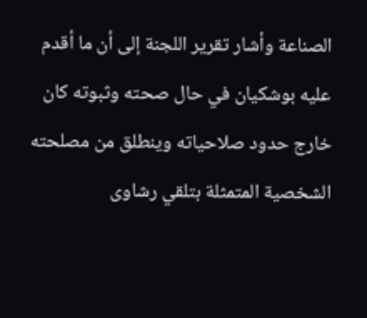الصناعة وأشار تقرير اللجنة إلى أن ما أقدم عليه بوشكيان في حال صحته وثبوته كان خارج حدود صلاحياته وينطلق من مصلحته الشخصية المتمثلة بتلقي رشاوى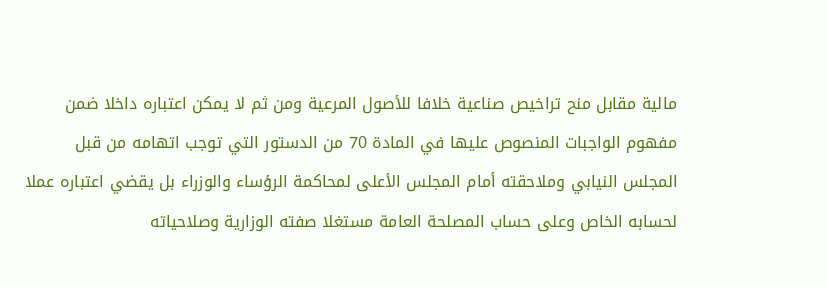مالية مقابل منح تراخيص صناعية خلافا للأصول المرعية ومن ثم لا يمكن اعتباره داخلا ضمن مفهوم الواجبات المنصوص عليها في المادة 70 من الدستور التي توجب اتهامه من قبل المجلس النيابي وملاحقته أمام المجلس الأعلى لمحاكمة الرؤساء والوزراء بل يقضي اعتباره عملا لحسابه الخاص وعلى حساب المصلحة العامة مستغلا صفته الوزارية وصلاحياته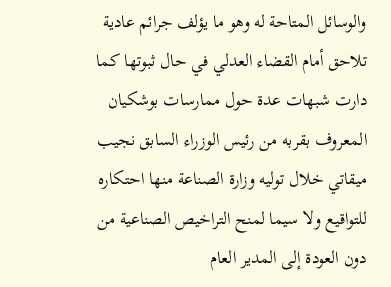والوسائل المتاحة له وهو ما يؤلف جرائم عادية تلاحق أمام القضاء العدلي في حال ثبوتها كما دارت شبهات عدة حول ممارسات بوشكيان المعروف بقربه من رئيس الوزراء السابق نجيب ميقاتي خلال توليه وزارة الصناعة منها احتكاره للتواقيع ولا سيما لمنح التراخيص الصناعية من دون العودة إلى المدير العام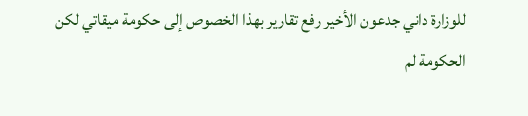للوزارة داني جدعون الأخير رفع تقارير بهذا الخصوص إلى حكومة ميقاتي لكن الحكومة لم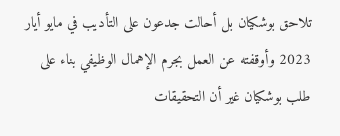تلاحق بوشكيان بل أحالت جدعون على التأديب في مايو أيار 2023 وأوقفته عن العمل بجرم الإهمال الوظيفي بناء على طلب بوشكيان غير أن التحقيقات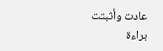عادت وأثبتت براءة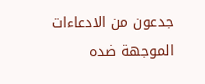جدعون من الادعاءات الموجهة ضده